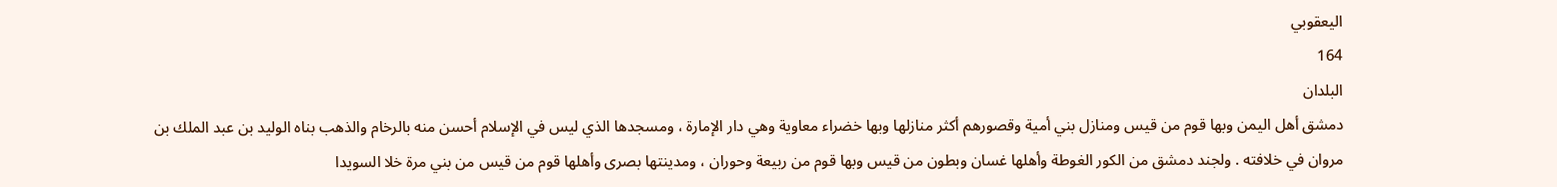اليعقوبي
164
البلدان
دمشق أهل اليمن وبها قوم من قيس ومنازل بني أمية وقصورهم أكثر منازلها وبها خضراء معاوية وهي دار الإمارة ، ومسجدها الذي ليس في الإسلام أحسن منه بالرخام والذهب بناه الوليد بن عبد الملك بن مروان في خلافته . ولجند دمشق من الكور الغوطة وأهلها غسان وبطون من قيس وبها قوم من ربيعة وحوران ، ومدينتها بصرى وأهلها قوم من قيس من بني مرة خلا السويدا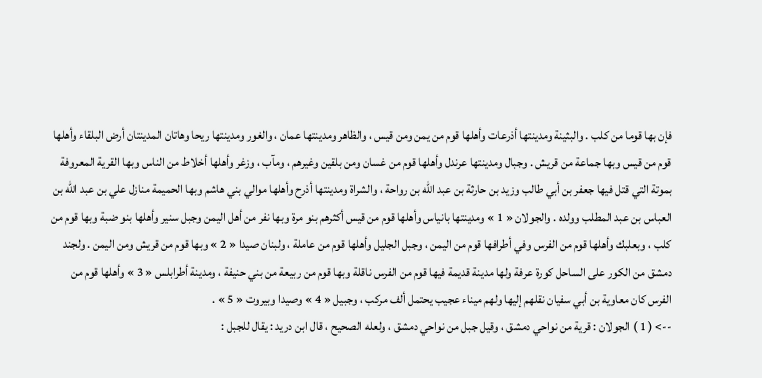فإن بها قوما من كلب . والبثينة ومدينتها أذرعات وأهلها قوم من يمن ومن قيس ، والظاهر ومدينتها عمان ، والغور ومدينتها ريحا وهاتان المدينتان أرض البلقاء وأهلها قوم من قيس وبها جماعة من قريش . وجبال ومدينتها عرندل وأهلها قوم من غسان ومن بلقين وغيرهم ، ومآب ، وزغر وأهلها أخلاط من الناس وبها القرية المعروفة بموتة التي قتل فيها جعفر بن أبي طالب وزيد بن حارثة بن عبد اللّه بن رواحة ، والشراة ومدينتها أذرح وأهلها موالي بني هاشم وبها الحميمة منازل علي بن عبد اللّه بن العباس بن عبد المطلب وولده . والجولان « 1 » ومدينتها بانياس وأهلها قوم من قيس أكثرهم بنو مرة وبها نفر من أهل اليمن وجبل سنير وأهلها بنو ضبة وبها قوم من كلب ، وبعلبك وأهلها قوم من الفرس وفي أطرافها قوم من اليمن ، وجبل الجليل وأهلها قوم من عاملة ، ولبنان صيدا « 2 » وبها قوم من قريش ومن اليمن . ولجند دمشق من الكور على الساحل كورة عرفة ولها مدينة قديمة فيها قوم من الفرس ناقلة وبها قوم من ربيعة من بني حنيفة ، ومدينة أطرابلس « 3 » وأهلها قوم من الفرس كان معاوية بن أبي سفيان نقلهم إليها ولهم ميناء عجيب يحتمل ألف مركب ، وجبيل « 4 » وصيدا وبيروت « 5 » .
--> ( 1 ) الجولان : قرية من نواحي دمشق ، وقيل جبل من نواحي دمشق ، ولعله الصحيح ، قال ابن دريد : يقال للجبل :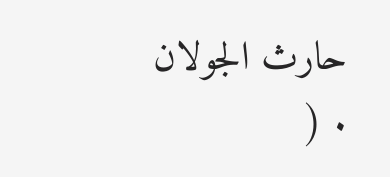حارث الجولان . (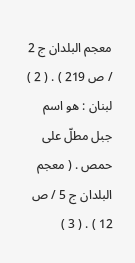معجم البلدان ج 2 / ص 219 ) . ( 2 ) لبنان : هو اسم جبل مطلّ على حمص . ( معجم البلدان ج 5 / ص 12 ) . ( 3 )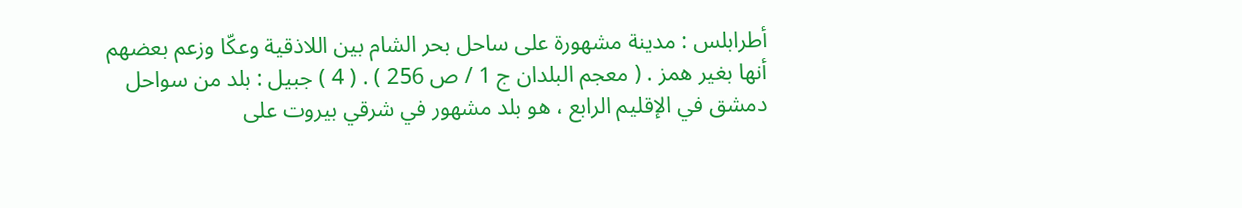أطرابلس : مدينة مشهورة على ساحل بحر الشام بين اللاذقية وعكّا وزعم بعضهم أنها بغير همز . ( معجم البلدان ج 1 / ص 256 ) . ( 4 ) جبيل : بلد من سواحل دمشق في الإقليم الرابع ، هو بلد مشهور في شرقي بيروت على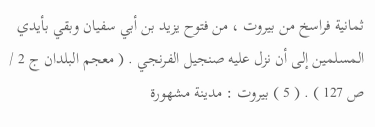ثمانية فراسخ من بيروت ، من فتوح يزيد بن أبي سفيان وبقي بأيدي المسلمين إلى أن نزل عليه صنجيل الفرنجي . ( معجم البلدان ج 2 / ص 127 ) . ( 5 ) بيروت : مدينة مشهورة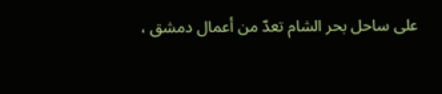على ساحل بحر الشام تعدّ من أعمال دمشق ،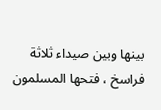بينها وبين صيداء ثلاثة فراسخ ، فتحها المسلمون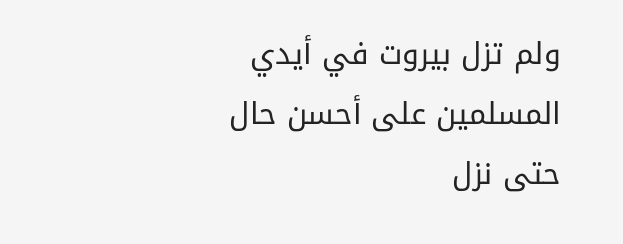ولم تزل بيروت في أيدي المسلمين على أحسن حال حتى نزل